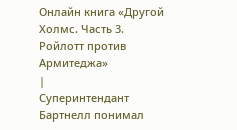Онлайн книга «Другой Холмс. Часть 3. Ройлотт против Армитеджа»
|
Суперинтендант Бартнелл понимал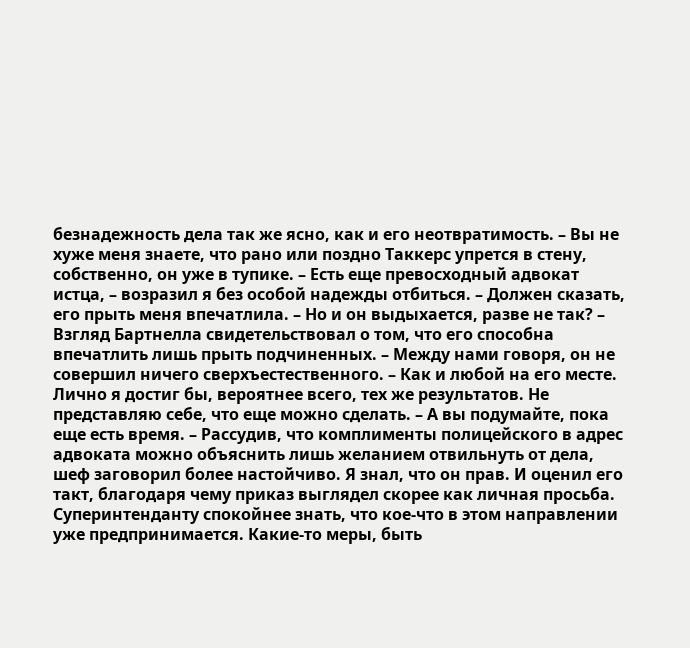безнадежность дела так же ясно, как и его неотвратимость. – Вы не хуже меня знаете, что рано или поздно Таккерс упрется в стену, собственно, он уже в тупике. – Есть еще превосходный адвокат истца, – возразил я без особой надежды отбиться. – Должен сказать, его прыть меня впечатлила. – Но и он выдыхается, разве не так? – Взгляд Бартнелла свидетельствовал о том, что его способна впечатлить лишь прыть подчиненных. – Между нами говоря, он не совершил ничего сверхъестественного. – Как и любой на его месте. Лично я достиг бы, вероятнее всего, тех же результатов. Не представляю себе, что еще можно сделать. – А вы подумайте, пока еще есть время. – Рассудив, что комплименты полицейского в адрес адвоката можно объяснить лишь желанием отвильнуть от дела, шеф заговорил более настойчиво. Я знал, что он прав. И оценил его такт, благодаря чему приказ выглядел скорее как личная просьба. Суперинтенданту спокойнее знать, что кое-что в этом направлении уже предпринимается. Какие-то меры, быть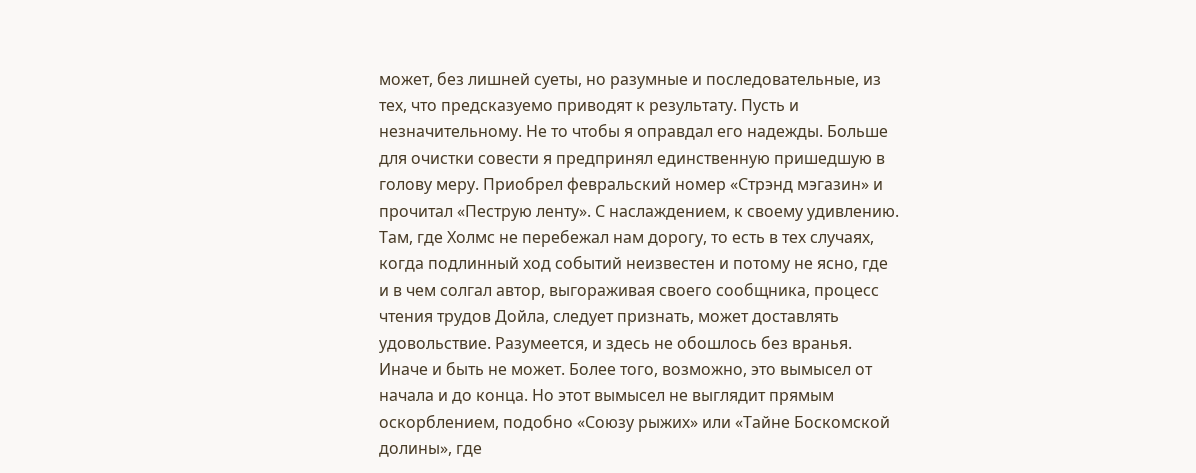может, без лишней суеты, но разумные и последовательные, из тех, что предсказуемо приводят к результату. Пусть и незначительному. Не то чтобы я оправдал его надежды. Больше для очистки совести я предпринял единственную пришедшую в голову меру. Приобрел февральский номер «Стрэнд мэгазин» и прочитал «Пеструю ленту». С наслаждением, к своему удивлению. Там, где Холмс не перебежал нам дорогу, то есть в тех случаях, когда подлинный ход событий неизвестен и потому не ясно, где и в чем солгал автор, выгораживая своего сообщника, процесс чтения трудов Дойла, следует признать, может доставлять удовольствие. Разумеется, и здесь не обошлось без вранья. Иначе и быть не может. Более того, возможно, это вымысел от начала и до конца. Но этот вымысел не выглядит прямым оскорблением, подобно «Союзу рыжих» или «Тайне Боскомской долины», где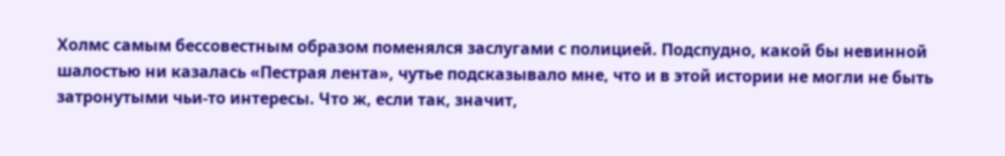Холмс самым бессовестным образом поменялся заслугами с полицией. Подспудно, какой бы невинной шалостью ни казалась «Пестрая лента», чутье подсказывало мне, что и в этой истории не могли не быть затронутыми чьи-то интересы. Что ж, если так, значит,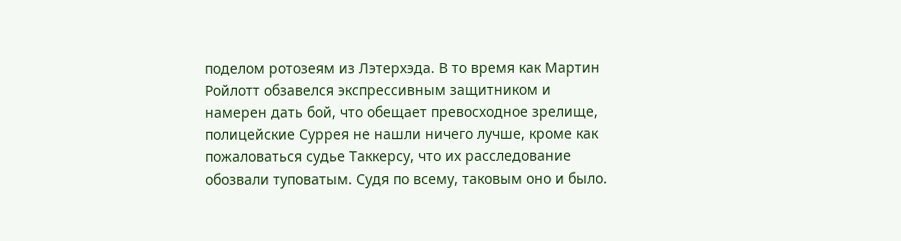поделом ротозеям из Лэтерхэда. В то время как Мартин Ройлотт обзавелся экспрессивным защитником и намерен дать бой, что обещает превосходное зрелище, полицейские Суррея не нашли ничего лучше, кроме как пожаловаться судье Таккерсу, что их расследование обозвали туповатым. Судя по всему, таковым оно и было.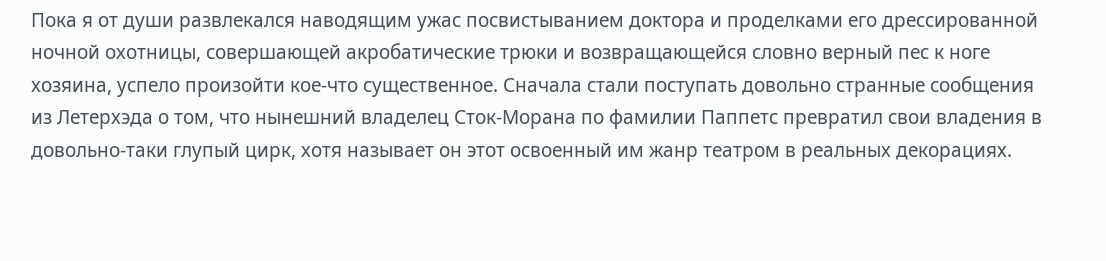Пока я от души развлекался наводящим ужас посвистыванием доктора и проделками его дрессированной ночной охотницы, совершающей акробатические трюки и возвращающейся словно верный пес к ноге хозяина, успело произойти кое-что существенное. Сначала стали поступать довольно странные сообщения из Летерхэда о том, что нынешний владелец Сток-Морана по фамилии Паппетс превратил свои владения в довольно-таки глупый цирк, хотя называет он этот освоенный им жанр театром в реальных декорациях.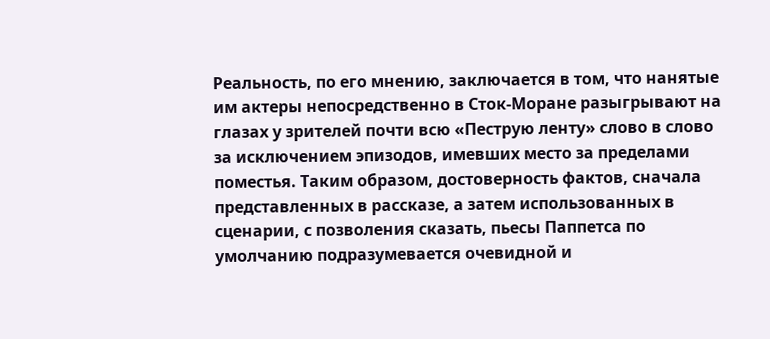Реальность, по его мнению, заключается в том, что нанятые им актеры непосредственно в Сток-Моране разыгрывают на глазах у зрителей почти всю «Пеструю ленту» слово в слово за исключением эпизодов, имевших место за пределами поместья. Таким образом, достоверность фактов, сначала представленных в рассказе, а затем использованных в сценарии, с позволения сказать, пьесы Паппетса по умолчанию подразумевается очевидной и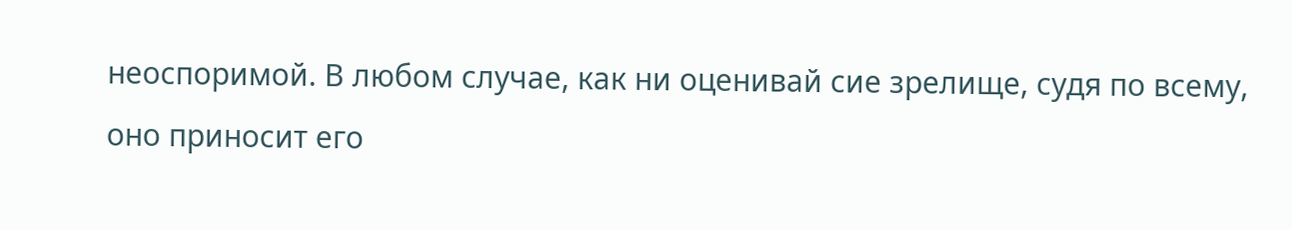неоспоримой. В любом случае, как ни оценивай сие зрелище, судя по всему, оно приносит его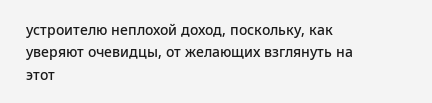устроителю неплохой доход, поскольку, как уверяют очевидцы, от желающих взглянуть на этот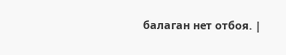балаган нет отбоя. |